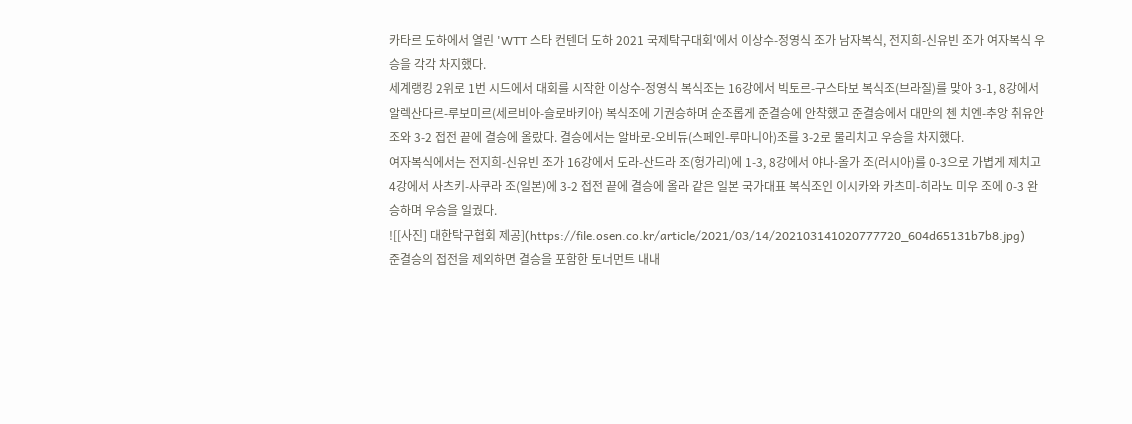카타르 도하에서 열린 'WTT 스타 컨텐더 도하 2021 국제탁구대회'에서 이상수-정영식 조가 남자복식, 전지희-신유빈 조가 여자복식 우승을 각각 차지했다.
세계랭킹 2위로 1번 시드에서 대회를 시작한 이상수-정영식 복식조는 16강에서 빅토르-구스타보 복식조(브라질)를 맞아 3-1, 8강에서 알렉산다르-루보미르(세르비아-슬로바키아) 복식조에 기권승하며 순조롭게 준결승에 안착했고 준결승에서 대만의 첸 치엔-추앙 취유안 조와 3-2 접전 끝에 결승에 올랐다. 결승에서는 알바로-오비듀(스페인-루마니아)조를 3-2로 물리치고 우승을 차지했다.
여자복식에서는 전지희-신유빈 조가 16강에서 도라-산드라 조(헝가리)에 1-3, 8강에서 야나-올가 조(러시아)를 0-3으로 가볍게 제치고 4강에서 사츠키-사쿠라 조(일본)에 3-2 접전 끝에 결승에 올라 같은 일본 국가대표 복식조인 이시카와 카츠미-히라노 미우 조에 0-3 완승하며 우승을 일궜다.
![[사진] 대한탁구협회 제공](https://file.osen.co.kr/article/2021/03/14/202103141020777720_604d65131b7b8.jpg)
준결승의 접전을 제외하면 결승을 포함한 토너먼트 내내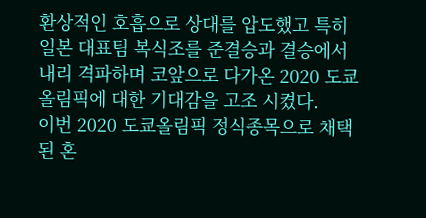환상적인 호흡으로 상대를 압도했고 특히 일본 대표팀 복식조를 준결승과 결승에서 내리 격파하며 코앞으로 다가온 2020 도쿄올림픽에 대한 기대감을 고조 시켰다.
이번 2020 도쿄올림픽 정식종목으로 채택된 혼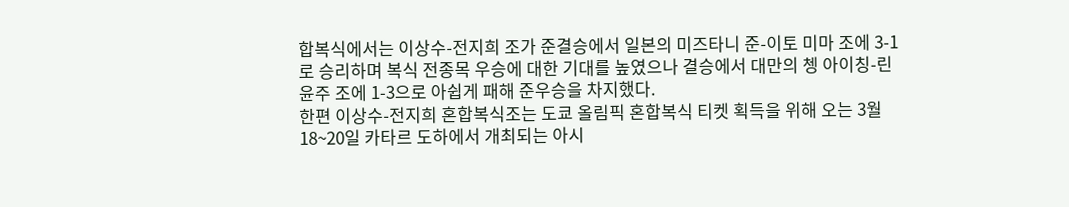합복식에서는 이상수-전지희 조가 준결승에서 일본의 미즈타니 준-이토 미마 조에 3-1로 승리하며 복식 전종목 우승에 대한 기대를 높였으나 결승에서 대만의 쳉 아이칭-린 윤주 조에 1-3으로 아쉽게 패해 준우승을 차지했다.
한편 이상수-전지희 혼합복식조는 도쿄 올림픽 혼합복식 티켓 획득을 위해 오는 3월 18~20일 카타르 도하에서 개최되는 아시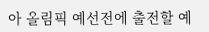아 올림픽 예선전에 출전할 예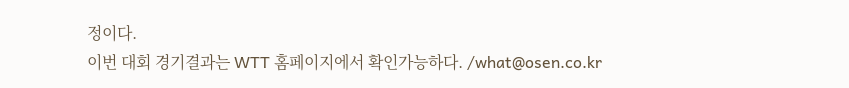정이다.
이번 대회 경기결과는 WTT 홈페이지에서 확인가능하다. /what@osen.co.kr